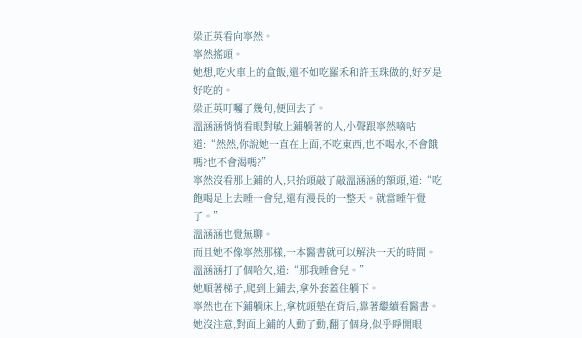梁正英看向寧然。
寧然搖頭。
她想,吃火車上的盒飯,還不如吃羅禾和許玉珠做的,好歹是好吃的。
梁正英叮囑了幾句,便回去了。
溫涵涵悄悄看眼對敏上鋪躺著的人,小聲跟寧然嘀咕道:“然然,你說她一直在上面,不吃東西,也不喝水,不會餓嗎?也不會渴嗎?”
寧然沒看那上鋪的人,只抬頭敲了敲溫涵涵的額頭,道:“吃飽喝足上去睡一會兒,還有漫長的一整天。就當睡午覺了。”
溫涵涵也覺無聊。
而且她不像寧然那樣,一本醫書就可以解決一天的時間。
溫涵涵打了個哈欠,道:“那我睡會兒。”
她順著梯子,爬到上鋪去,拿外套蓋住躺下。
寧然也在下鋪躺床上,拿枕頭墊在背后,靠著繼續看醫書。
她沒注意,對面上鋪的人動了動,翻了個身,似乎睜開眼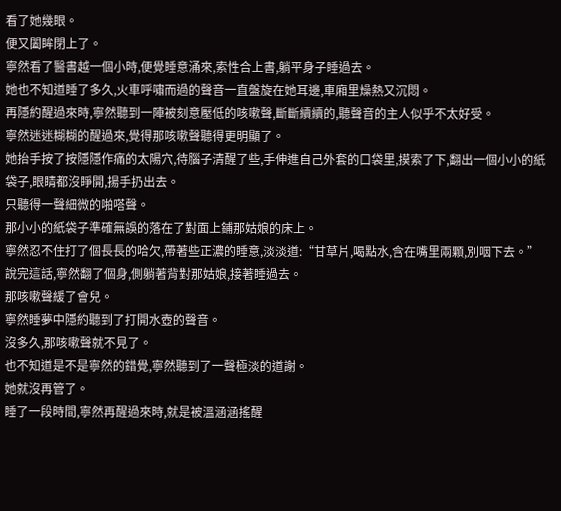看了她幾眼。
便又闔眸閉上了。
寧然看了醫書越一個小時,便覺睡意涌來,索性合上書,躺平身子睡過去。
她也不知道睡了多久,火車呼嘯而過的聲音一直盤旋在她耳邊,車廂里燥熱又沉悶。
再隱約醒過來時,寧然聽到一陣被刻意壓低的咳嗽聲,斷斷續續的,聽聲音的主人似乎不太好受。
寧然迷迷糊糊的醒過來,覺得那咳嗽聲聽得更明顯了。
她抬手按了按隱隱作痛的太陽穴,待腦子清醒了些,手伸進自己外套的口袋里,摸索了下,翻出一個小小的紙袋子,眼睛都沒睜開,揚手扔出去。
只聽得一聲細微的啪嗒聲。
那小小的紙袋子準確無誤的落在了對面上鋪那姑娘的床上。
寧然忍不住打了個長長的哈欠,帶著些正濃的睡意,淡淡道:“甘草片,喝點水,含在嘴里兩顆,別咽下去。”
說完這話,寧然翻了個身,側躺著背對那姑娘,接著睡過去。
那咳嗽聲緩了會兒。
寧然睡夢中隱約聽到了打開水壺的聲音。
沒多久,那咳嗽聲就不見了。
也不知道是不是寧然的錯覺,寧然聽到了一聲極淡的道謝。
她就沒再管了。
睡了一段時間,寧然再醒過來時,就是被溫涵涵搖醒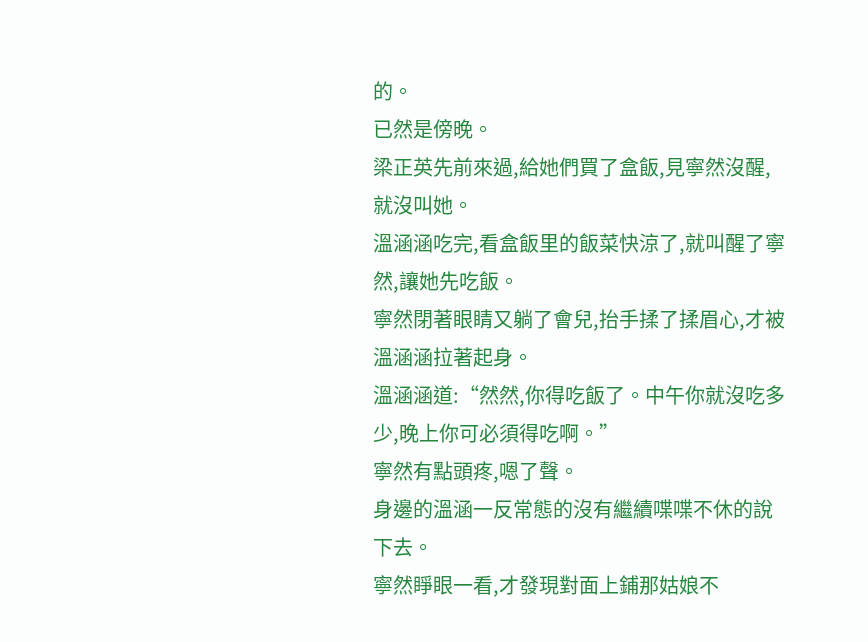的。
已然是傍晚。
梁正英先前來過,給她們買了盒飯,見寧然沒醒,就沒叫她。
溫涵涵吃完,看盒飯里的飯菜快涼了,就叫醒了寧然,讓她先吃飯。
寧然閉著眼睛又躺了會兒,抬手揉了揉眉心,才被溫涵涵拉著起身。
溫涵涵道:“然然,你得吃飯了。中午你就沒吃多少,晚上你可必須得吃啊。”
寧然有點頭疼,嗯了聲。
身邊的溫涵一反常態的沒有繼續喋喋不休的說下去。
寧然睜眼一看,才發現對面上鋪那姑娘不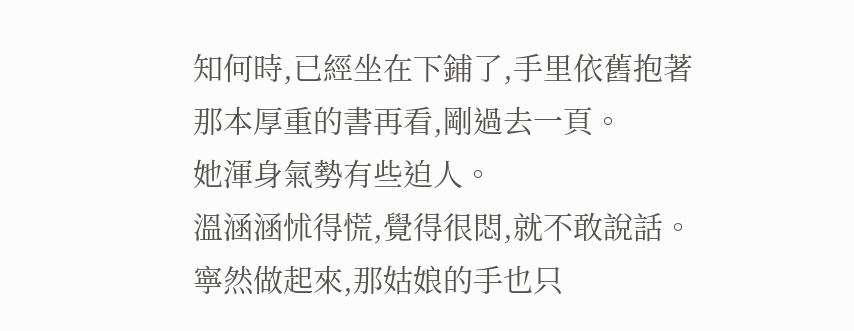知何時,已經坐在下鋪了,手里依舊抱著那本厚重的書再看,剛過去一頁。
她渾身氣勢有些迫人。
溫涵涵怵得慌,覺得很悶,就不敢說話。
寧然做起來,那姑娘的手也只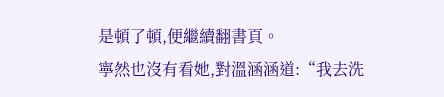是頓了頓,便繼續翻書頁。
寧然也沒有看她,對溫涵涵道:“我去洗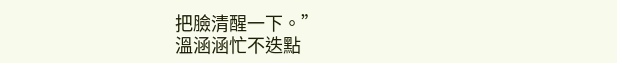把臉清醒一下。”
溫涵涵忙不迭點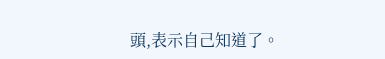頭,表示自己知道了。